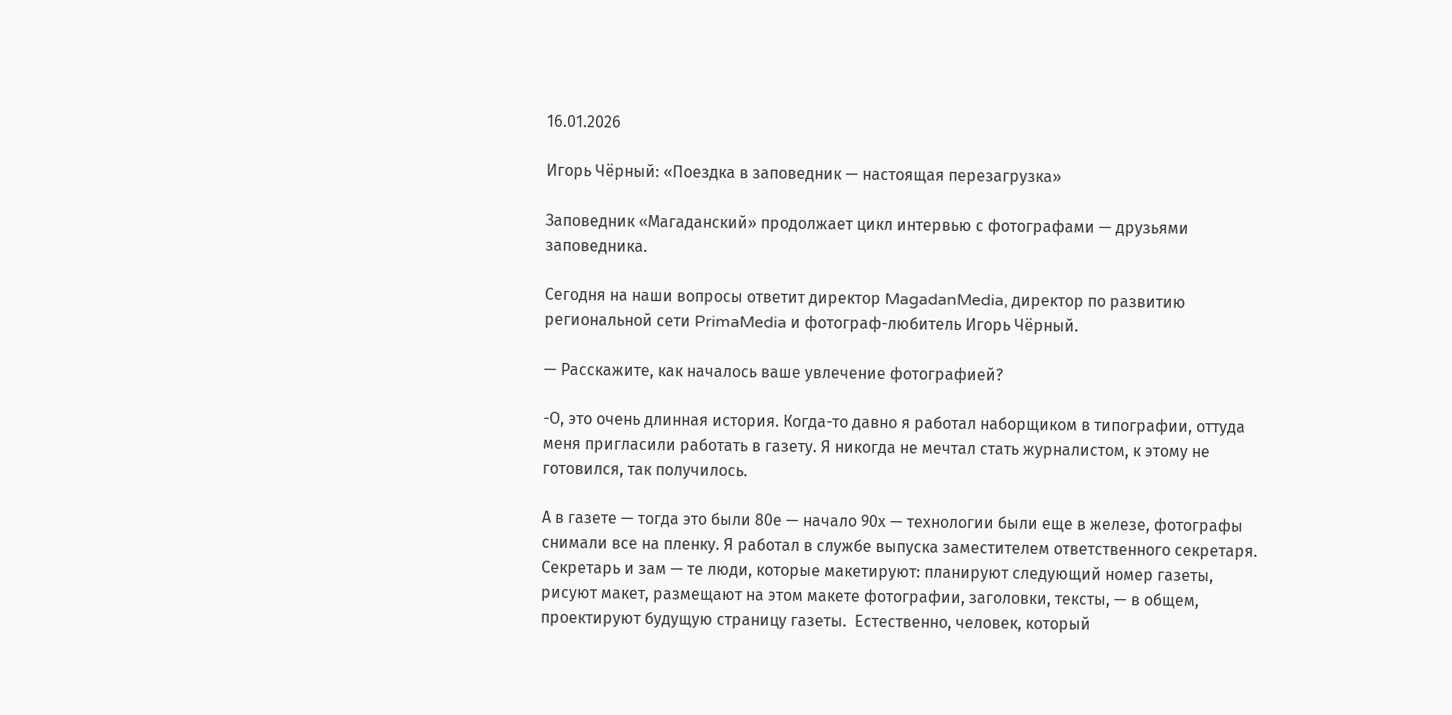16.01.2026

Игорь Чёрный: «Поездка в заповедник — настоящая перезагрузка»

Заповедник «Магаданский» продолжает цикл интервью с фотографами — друзьями заповедника.

Сегодня на наши вопросы ответит директор MagadanMedia, директор по развитию региональной сети PrimaMedia и фотограф-любитель Игорь Чёрный.

— Расскажите, как началось ваше увлечение фотографией?

-О, это очень длинная история. Когда-то давно я работал наборщиком в типографии, оттуда меня пригласили работать в газету. Я никогда не мечтал стать журналистом, к этому не готовился, так получилось.

А в газете — тогда это были 80е — начало 90х — технологии были еще в железе, фотографы снимали все на пленку. Я работал в службе выпуска заместителем ответственного секретаря. Секретарь и зам — те люди, которые макетируют: планируют следующий номер газеты, рисуют макет, размещают на этом макете фотографии, заголовки, тексты, — в общем,  проектируют будущую страницу газеты.  Естественно, человек, который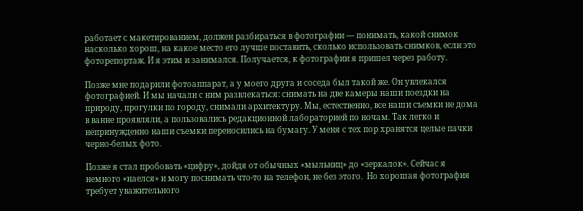работает с макетированием, должен разбираться в фотографии — понимать, какой снимок насколько хорош, на какое место его лучше поставить, сколько использовать снимков, если это фоторепортаж. И я этим и занимался. Получается, к фотографии я пришел через работу.

Позже мне подарили фотоаппарат, а у моего друга и соседа был такой же. Он увлекался фотографией. И мы начали с ним развлекаться: снимать на две камеры наши поездки на природу, прогулки по городу, снимали архитектуру. Мы, естественно, все наши съемки не дома в ванне проявляли, а пользовались редакционной лабораторией по ночам. Так легко и непринужденно наши съемки переносились на бумагу. У меня с тех пор хранятся целые пачки черно-белых фото.

Позже я стал пробовать «цифру», дойдя от обычных «мыльниц» до «зеркалок». Сейчас я немного «наелся» и могу поснимать что-то на телефон, не без этого.  Но хорошая фотография требует уважительного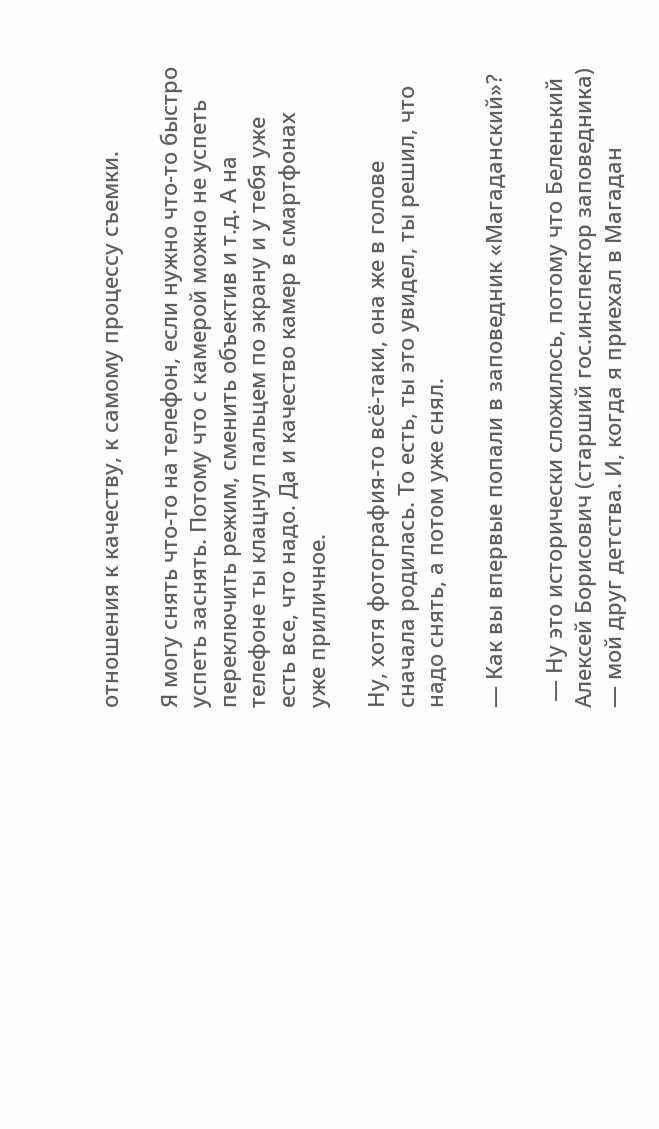отношения к качеству, к самому процессу съемки.

Я могу снять что-то на телефон, если нужно что-то быстро успеть заснять. Потому что с камерой можно не успеть переключить режим, сменить объектив и т.д. А на телефоне ты клацнул пальцем по экрану и у тебя уже есть все, что надо. Да и качество камер в смартфонах уже приличное.

Ну, хотя фотография-то всё-таки, она же в голове сначала родилась. То есть, ты это увидел, ты решил, что надо снять, а потом уже снял.

— Как вы впервые попали в заповедник «Магаданский»?

 — Ну это исторически сложилось, потому что Беленький Алексей Борисович (старший гос.инспектор заповедника) — мой друг детства. И, когда я приехал в Магадан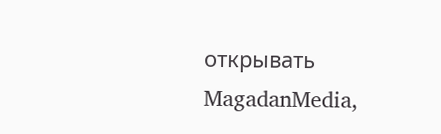открывать MagadanMedia,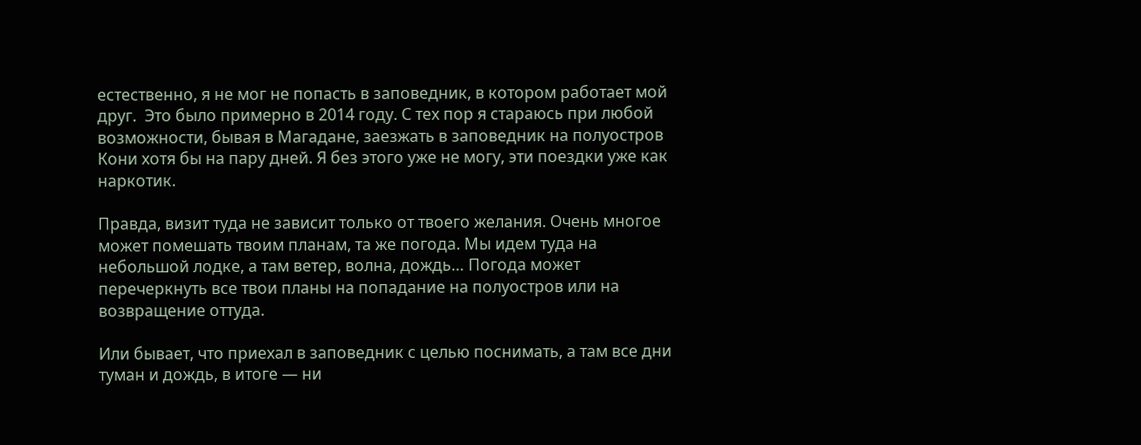естественно, я не мог не попасть в заповедник, в котором работает мой друг.  Это было примерно в 2014 году. С тех пор я стараюсь при любой возможности, бывая в Магадане, заезжать в заповедник на полуостров Кони хотя бы на пару дней. Я без этого уже не могу, эти поездки уже как наркотик.

Правда, визит туда не зависит только от твоего желания. Очень многое может помешать твоим планам, та же погода. Мы идем туда на небольшой лодке, а там ветер, волна, дождь… Погода может перечеркнуть все твои планы на попадание на полуостров или на возвращение оттуда.

Или бывает, что приехал в заповедник с целью поснимать, а там все дни туман и дождь, в итоге — ни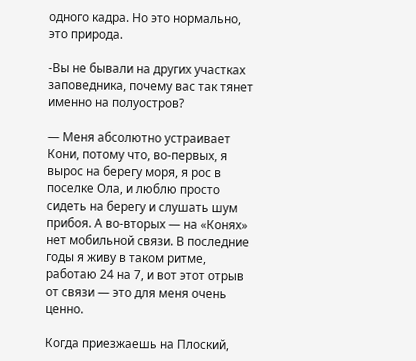одного кадра. Но это нормально, это природа.

-Вы не бывали на других участках заповедника, почему вас так тянет именно на полуостров?

— Меня абсолютно устраивает Кони, потому что, во-первых, я вырос на берегу моря, я рос в поселке Ола, и люблю просто сидеть на берегу и слушать шум прибоя. А во-вторых — на «Конях» нет мобильной связи. В последние годы я живу в таком ритме, работаю 24 на 7, и вот этот отрыв от связи — это для меня очень ценно.

Когда приезжаешь на Плоский,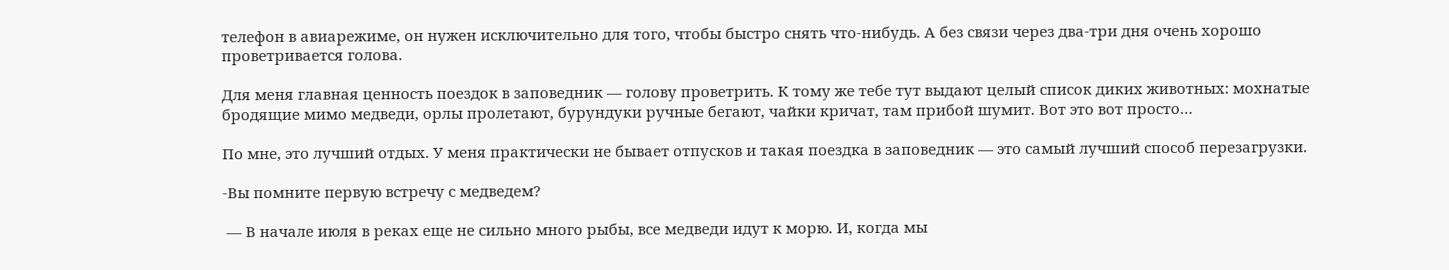телефон в авиарежиме, он нужен исключительно для того, чтобы быстро снять что-нибудь. А без связи через два-три дня очень хорошо проветривается голова.

Для меня главная ценность поездок в заповедник — голову проветрить. К тому же тебе тут выдают целый список диких животных: мохнатые бродящие мимо медведи, орлы пролетают, бурундуки ручные бегают, чайки кричат, там прибой шумит. Вот это вот просто…

По мне, это лучший отдых. У меня практически не бывает отпусков и такая поездка в заповедник — это самый лучший способ перезагрузки.

-Вы помните первую встречу с медведем?

 — В начале июля в реках еще не сильно много рыбы, все медведи идут к морю. И, когда мы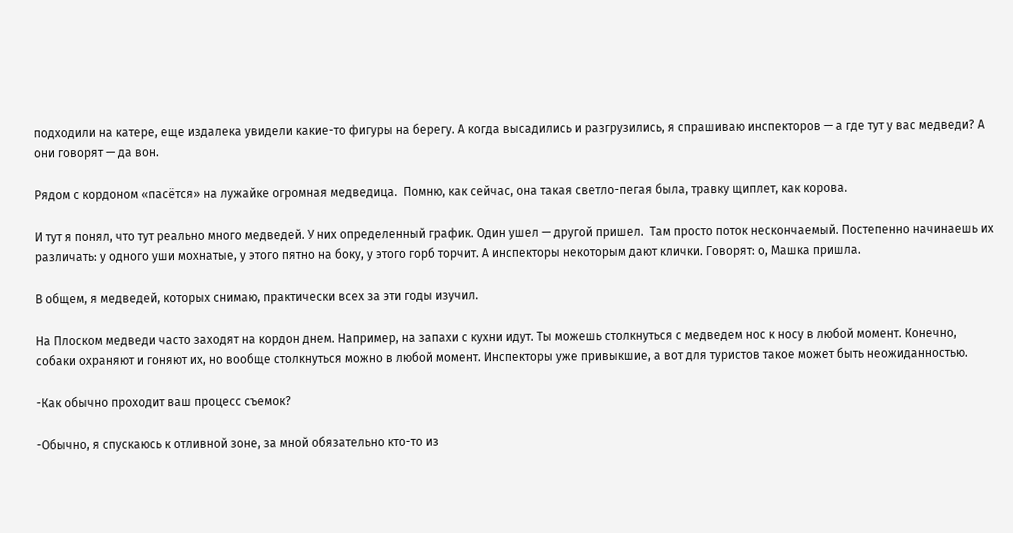подходили на катере, еще издалека увидели какие-то фигуры на берегу. А когда высадились и разгрузились, я спрашиваю инспекторов — а где тут у вас медведи? А они говорят — да вон.

Рядом с кордоном «пасётся» на лужайке огромная медведица.  Помню, как сейчас, она такая светло-пегая была, травку щиплет, как корова.

И тут я понял, что тут реально много медведей. У них определенный график. Один ушел — другой пришел.  Там просто поток нескончаемый. Постепенно начинаешь их различать: у одного уши мохнатые, у этого пятно на боку, у этого горб торчит. А инспекторы некоторым дают клички. Говорят: о, Машка пришла.

В общем, я медведей, которых снимаю, практически всех за эти годы изучил.

На Плоском медведи часто заходят на кордон днем. Например, на запахи с кухни идут. Ты можешь столкнуться с медведем нос к носу в любой момент. Конечно, собаки охраняют и гоняют их, но вообще столкнуться можно в любой момент. Инспекторы уже привыкшие, а вот для туристов такое может быть неожиданностью.

-Как обычно проходит ваш процесс съемок?

-Обычно, я спускаюсь к отливной зоне, за мной обязательно кто-то из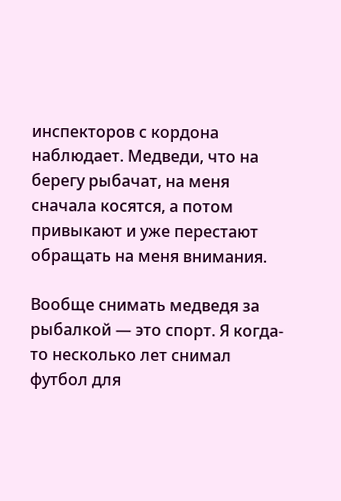инспекторов с кордона наблюдает. Медведи, что на берегу рыбачат, на меня сначала косятся, а потом привыкают и уже перестают обращать на меня внимания.

Вообще снимать медведя за рыбалкой — это спорт. Я когда-то несколько лет снимал футбол для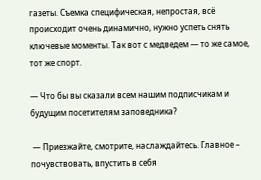газеты. Съемка специфическая, непростая, всё происходит очень динамично, нужно успеть снять ключевые моменты. Так вот с медведем — то же самое, тот же спорт.

— Что бы вы сказали всем нашим подписчикам и будущим посетителям заповедника?

 — Приезжайте, смотрите, наслаждайтесь. Главное – почувствовать, впустить в себя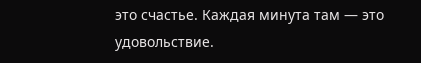это счастье. Каждая минута там — это удовольствие.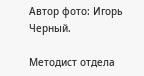Автор фото: Игорь Черный.

Методист отдела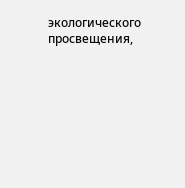экологического просвещения,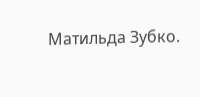Матильда Зубко.